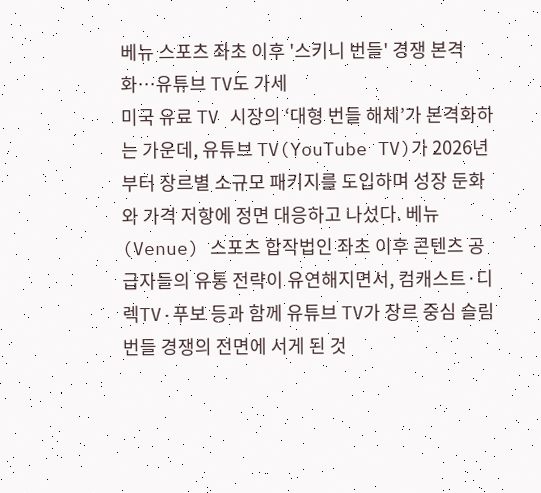베뉴 스포츠 좌초 이후 '스키니 번들' 경쟁 본격화…유튜브 TV도 가세
미국 유료 TV 시장의 ‘대형 번들 해체’가 본격화하는 가운데, 유튜브 TV(YouTube TV)가 2026년부터 장르별 소규모 패키지를 도입하며 성장 둔화와 가격 저항에 정면 대응하고 나섰다. 베뉴(Venue) 스포츠 합작법인 좌초 이후 콘텐츠 공급자들의 유통 전략이 유연해지면서, 컴캐스트·디렉TV·푸보 등과 함께 유튜브 TV가 장르 중심 슬림 번들 경쟁의 전면에 서게 된 것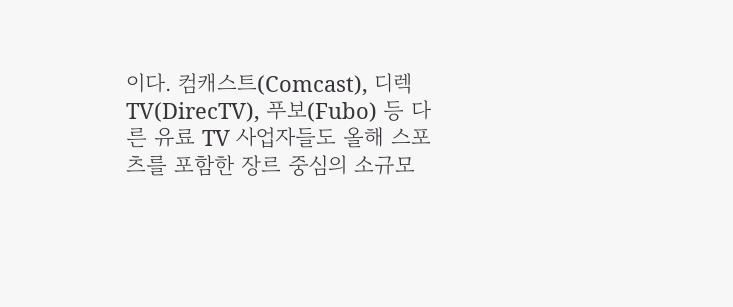이다. 컴캐스트(Comcast), 디렉TV(DirecTV), 푸보(Fubo) 등 다른 유료 TV 사업자들도 올해 스포츠를 포함한 장르 중심의 소규모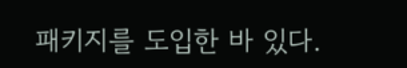패키지를 도입한 바 있다.